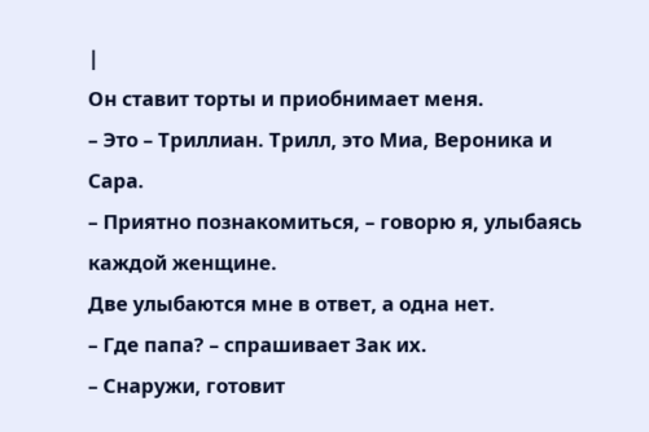|
Он ставит торты и приобнимает меня.
– Это – Триллиан. Трилл, это Миа, Вероника и Сара.
– Приятно познакомиться, – говорю я, улыбаясь каждой женщине.
Две улыбаются мне в ответ, а одна нет.
– Где папа? – спрашивает Зак их.
– Снаружи, готовит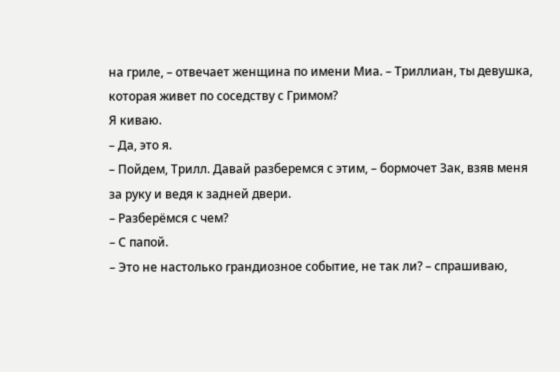на гриле, – отвечает женщина по имени Миа. – Триллиан, ты девушка, которая живет по соседству с Гримом?
Я киваю.
– Да, это я.
– Пойдем, Трилл. Давай разберемся с этим, – бормочет Зак, взяв меня за руку и ведя к задней двери.
– Разберёмся с чем?
– С папой.
– Это не настолько грандиозное событие, не так ли? – спрашиваю,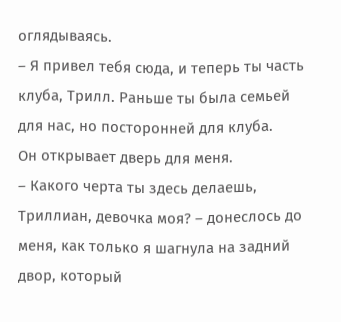оглядываясь.
– Я привел тебя сюда, и теперь ты часть клуба, Трилл. Раньше ты была семьей для нас, но посторонней для клуба.
Он открывает дверь для меня.
– Какого черта ты здесь делаешь, Триллиан, девочка моя? – донеслось до меня, как только я шагнула на задний двор, который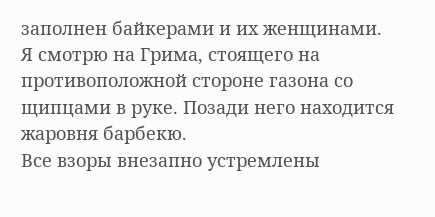заполнен байкерами и их женщинами.
Я смотрю на Грима, стоящего на противоположной стороне газона со щипцами в руке. Позади него находится жаровня барбекю.
Все взоры внезапно устремлены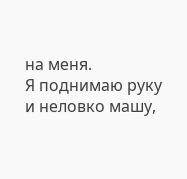на меня.
Я поднимаю руку и неловко машу,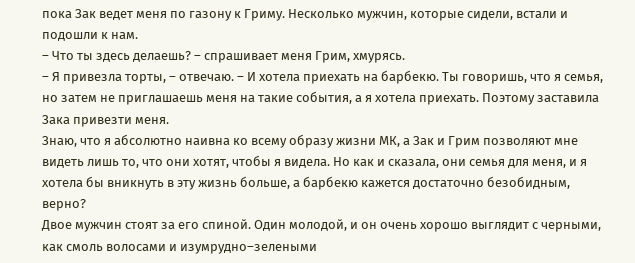пока Зак ведет меня по газону к Гриму. Несколько мужчин, которые сидели, встали и подошли к нам.
– Что ты здесь делаешь? – спрашивает меня Грим, хмурясь.
– Я привезла торты, – отвечаю. – И хотела приехать на барбекю. Ты говоришь, что я семья, но затем не приглашаешь меня на такие события, а я хотела приехать. Поэтому заставила Зака привезти меня.
Знаю, что я абсолютно наивна ко всему образу жизни МК, а Зак и Грим позволяют мне видеть лишь то, что они хотят, чтобы я видела. Но как и сказала, они семья для меня, и я хотела бы вникнуть в эту жизнь больше, а барбекю кажется достаточно безобидным, верно?
Двое мужчин стоят за его спиной. Один молодой, и он очень хорошо выглядит с черными, как смоль волосами и изумрудно–зелеными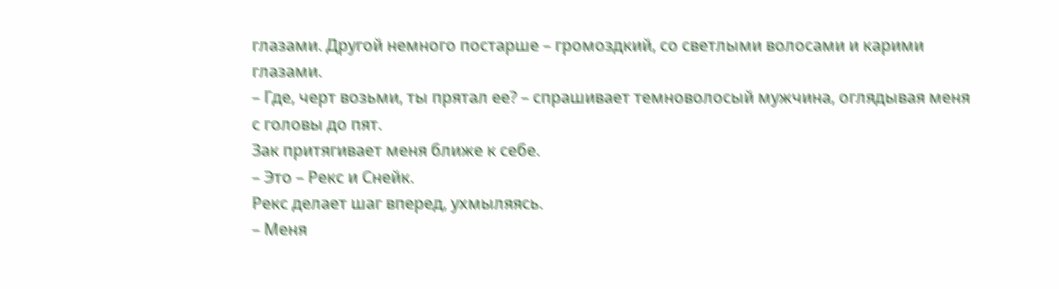глазами. Другой немного постарше – громоздкий, со светлыми волосами и карими глазами.
– Где, черт возьми, ты прятал ее? – спрашивает темноволосый мужчина, оглядывая меня с головы до пят.
Зак притягивает меня ближе к себе.
– Это – Рекс и Снейк.
Рекс делает шаг вперед, ухмыляясь.
– Меня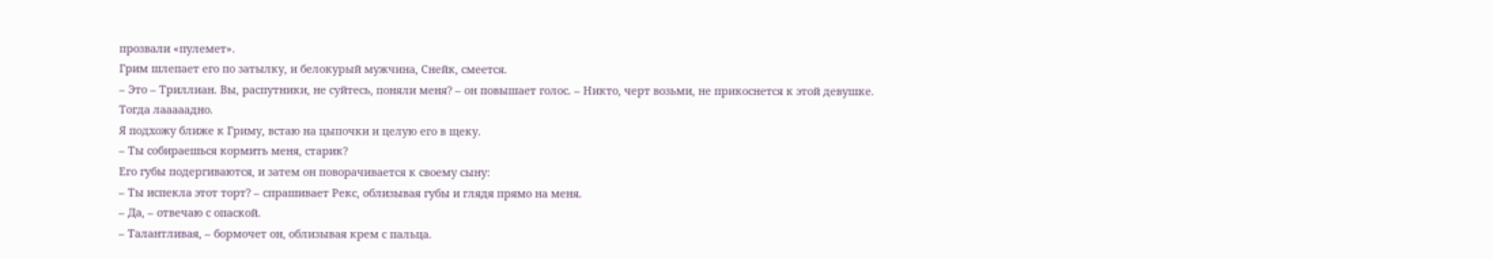прозвали «пулемет».
Грим шлепает его по затылку, и белокурый мужчина, Снейк, смеется.
– Это – Триллиан. Вы, распутники, не суйтесь, поняли меня? – он повышает голос. – Никто, черт возьми, не прикоснется к этой девушке.
Тогда лааааадно.
Я подхожу ближе к Гриму, встаю на цыпочки и целую его в щеку.
– Ты собираешься кормить меня, старик?
Его губы подергиваются, и затем он поворачивается к своему сыну:
– Ты испекла этот торт? – спрашивает Рекс, облизывая губы и глядя прямо на меня.
– Да, – отвечаю с опаской.
– Талантливая, – бормочет он, облизывая крем с пальца.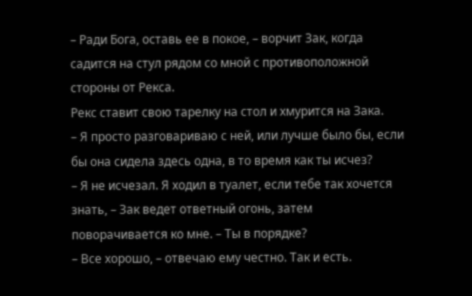– Ради Бога, оставь ее в покое, – ворчит Зак, когда садится на стул рядом со мной с противоположной стороны от Рекса.
Рекс ставит свою тарелку на стол и хмурится на Зака.
– Я просто разговариваю с ней, или лучше было бы, если бы она сидела здесь одна, в то время как ты исчез?
– Я не исчезал. Я ходил в туалет, если тебе так хочется знать, – Зак ведет ответный огонь, затем поворачивается ко мне. – Ты в порядке?
– Все хорошо, – отвечаю ему честно. Так и есть.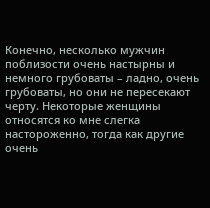Конечно, несколько мужчин поблизости очень настырны и немного грубоваты – ладно, очень грубоваты, но они не пересекают черту. Некоторые женщины относятся ко мне слегка настороженно, тогда как другие очень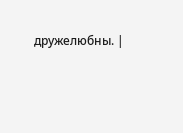дружелюбны. |